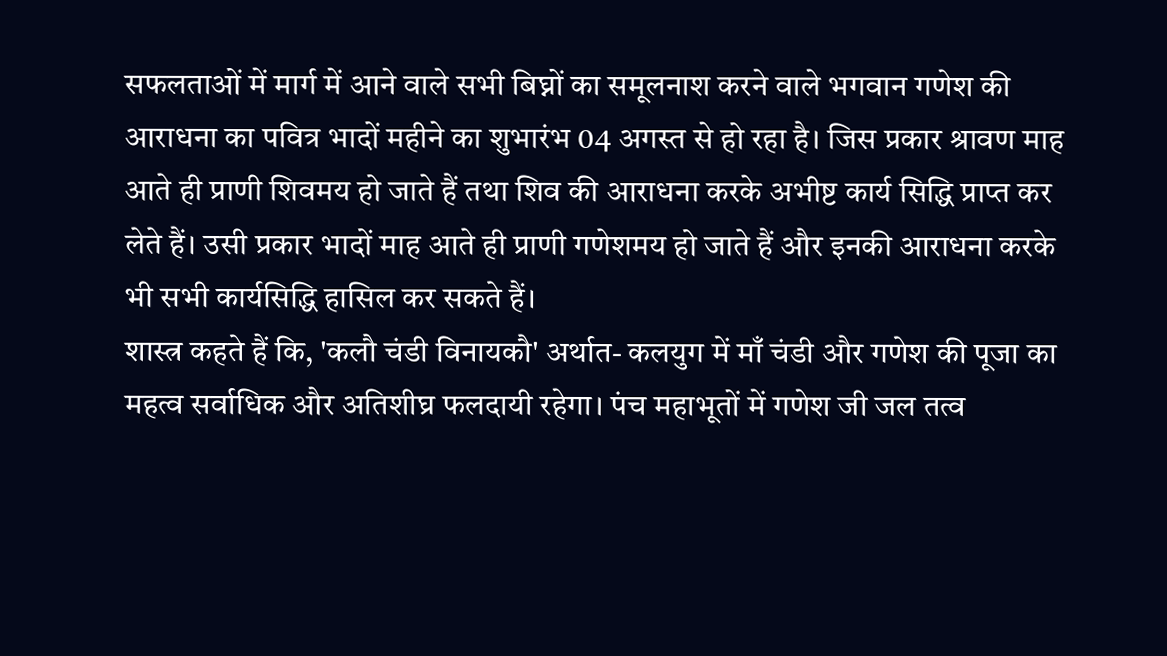सफलताओं में मार्ग में आने वाले सभी बिघ्नों का समूलनाश करने वाले भगवान गणेश की आराधना का पवित्र भादों महीने का शुभारंभ 04 अगस्त से हो रहा है। जिस प्रकार श्रावण माह आते ही प्राणी शिवमय हो जाते हैं तथा शिव की आराधना करके अभीष्ट कार्य सिद्धि प्राप्त कर लेते हैं। उसी प्रकार भादों माह आते ही प्राणी गणेशमय हो जाते हैं और इनकी आराधना करके भी सभी कार्यसिद्धि हासिल कर सकते हैं।
शास्त्र कहते हैं कि, 'कलौ चंडी विनायकौ' अर्थात- कलयुग में माँ चंडी और गणेश की पूजा का महत्व सर्वाधिक और अतिशीघ्र फलदायी रहेगा। पंच महाभूतों में गणेश जी जल तत्व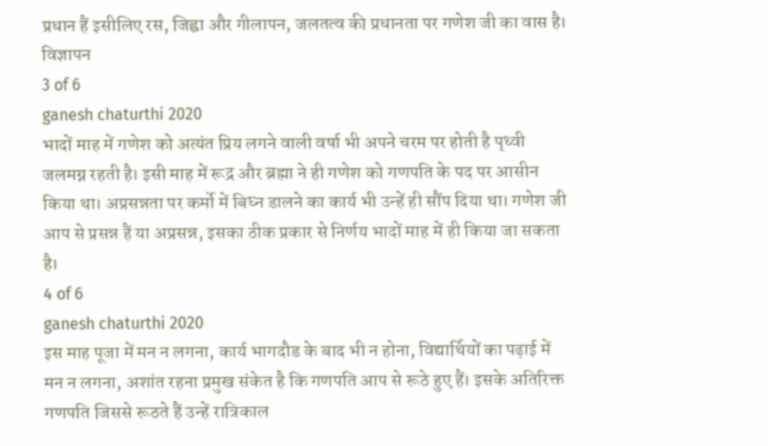प्रधान हैं इसीलिए रस, जिह्वा और गीलापन, जलतत्व की प्रधानता पर गणेश जी का वास है।
विज्ञापन
3 of 6
ganesh chaturthi 2020
भादों माह में गणेश को अत्यंत प्रिय लगने वाली वर्षा भी अपने चरम पर होती है पृथ्वी जलमग्न रहती है। इसी माह में रूद्र और ब्रह्मा ने ही गणेश को गणपति के पद पर आसीन किया था। अप्रसन्नता पर कर्मो में बिघ्न डालने का कार्य भी उन्हें ही सौंप दिया था। गणेश जी आप से प्रसन्न हैं या अप्रसन्न, इसका ठीक प्रकार से निर्णय भादों माह में ही किया जा सकता है।
4 of 6
ganesh chaturthi 2020
इस माह पूजा में मन न लगना, कार्य भागदौड के बाद भी न होना, विद्यार्थियों का पढ़ाई में मन न लगना, अशांत रहना प्रमुख संकेत है कि गणपति आप से रूठे हुए हैं। इसके अतिरिक्त गणपति जिससे रूठते हैं उन्हें रात्रिकाल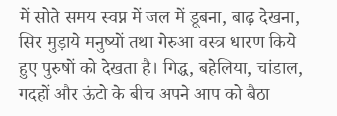में सोते समय स्वप्न में जल में डूबना, बाढ़ देखना, सिर मुड़ाये मनुष्यों तथा गेरुआ वस्त्र धारण किये हुए पुरुषों को देखता है। गिद्ध, बहेलिया, चांडाल, गदहों और ऊंटो के बीच अपने आप को बैठा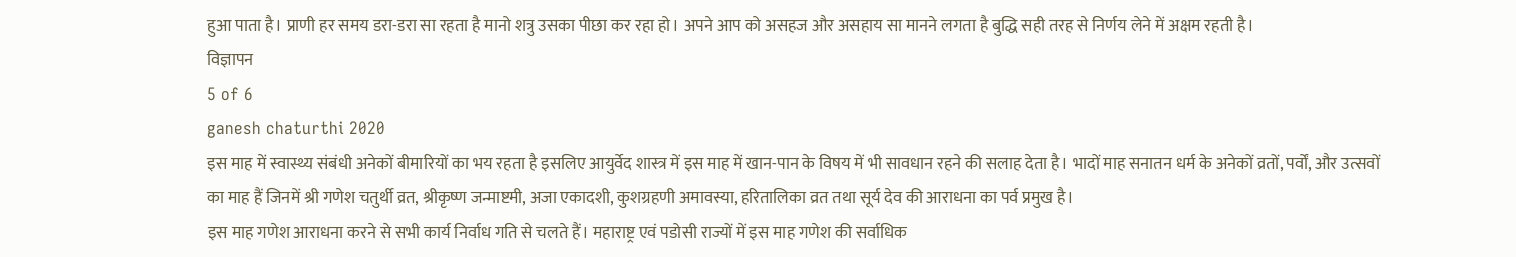हुआ पाता है। प्राणी हर समय डरा-डरा सा रहता है मानो शत्रु उसका पीछा कर रहा हो। अपने आप को असहज और असहाय सा मानने लगता है बुद्धि सही तरह से निर्णय लेने में अक्षम रहती है।
विज्ञापन
5 of 6
ganesh chaturthi 2020
इस माह में स्वास्थ्य संबंधी अनेकों बीमारियों का भय रहता है इसलिए आयुर्वेद शास्त्र में इस माह में खान-पान के विषय में भी सावधान रहने की सलाह देता है। भादों माह सनातन धर्म के अनेकों व्रतों, पर्वों, और उत्सवों का माह हैं जिनमें श्री गणेश चतुर्थी व्रत, श्रीकृष्ण जन्माष्टमी, अजा एकादशी, कुशग्रहणी अमावस्या, हरितालिका व्रत तथा सूर्य देव की आराधना का पर्व प्रमुख है।
इस माह गणेश आराधना करने से सभी कार्य निर्वाध गति से चलते हैं। महाराष्ट्र एवं पडोसी राज्यों में इस माह गणेश की सर्वाधिक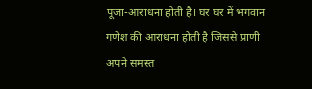पूजा-आराधना होती है। घर घर में भगवान गणेश की आराधना होती है जिससे प्राणी अपने समस्त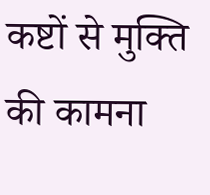कष्टों से मुक्ति की कामना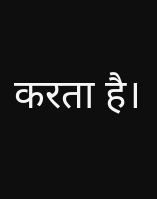करता है।